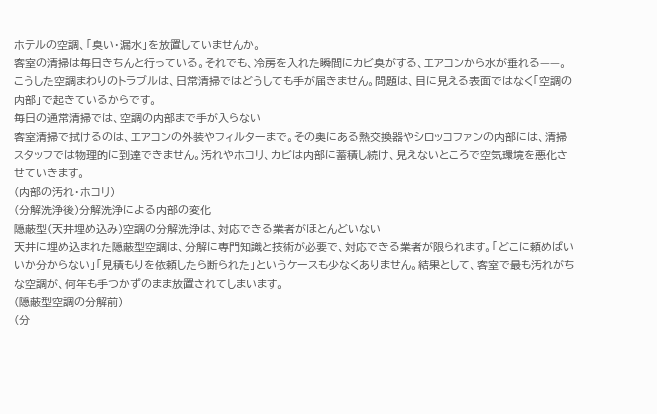ホテルの空調、「臭い・漏水」を放置していませんか。
客室の清掃は毎日きちんと行っている。それでも、冷房を入れた瞬間にカビ臭がする、エアコンから水が垂れる——。こうした空調まわりのトラブルは、日常清掃ではどうしても手が届きません。問題は、目に見える表面ではなく「空調の内部」で起きているからです。
毎日の通常清掃では、空調の内部まで手が入らない
客室清掃で拭けるのは、エアコンの外装やフィルターまで。その奥にある熱交換器やシロッコファンの内部には、清掃スタッフでは物理的に到達できません。汚れやホコリ、カビは内部に蓄積し続け、見えないところで空気環境を悪化させていきます。
(内部の汚れ・ホコリ)
(分解洗浄後)分解洗浄による内部の変化
隠蔽型(天井埋め込み)空調の分解洗浄は、対応できる業者がほとんどいない
天井に埋め込まれた隠蔽型空調は、分解に専門知識と技術が必要で、対応できる業者が限られます。「どこに頼めばいいか分からない」「見積もりを依頼したら断られた」というケースも少なくありません。結果として、客室で最も汚れがちな空調が、何年も手つかずのまま放置されてしまいます。
(隠蔽型空調の分解前)
(分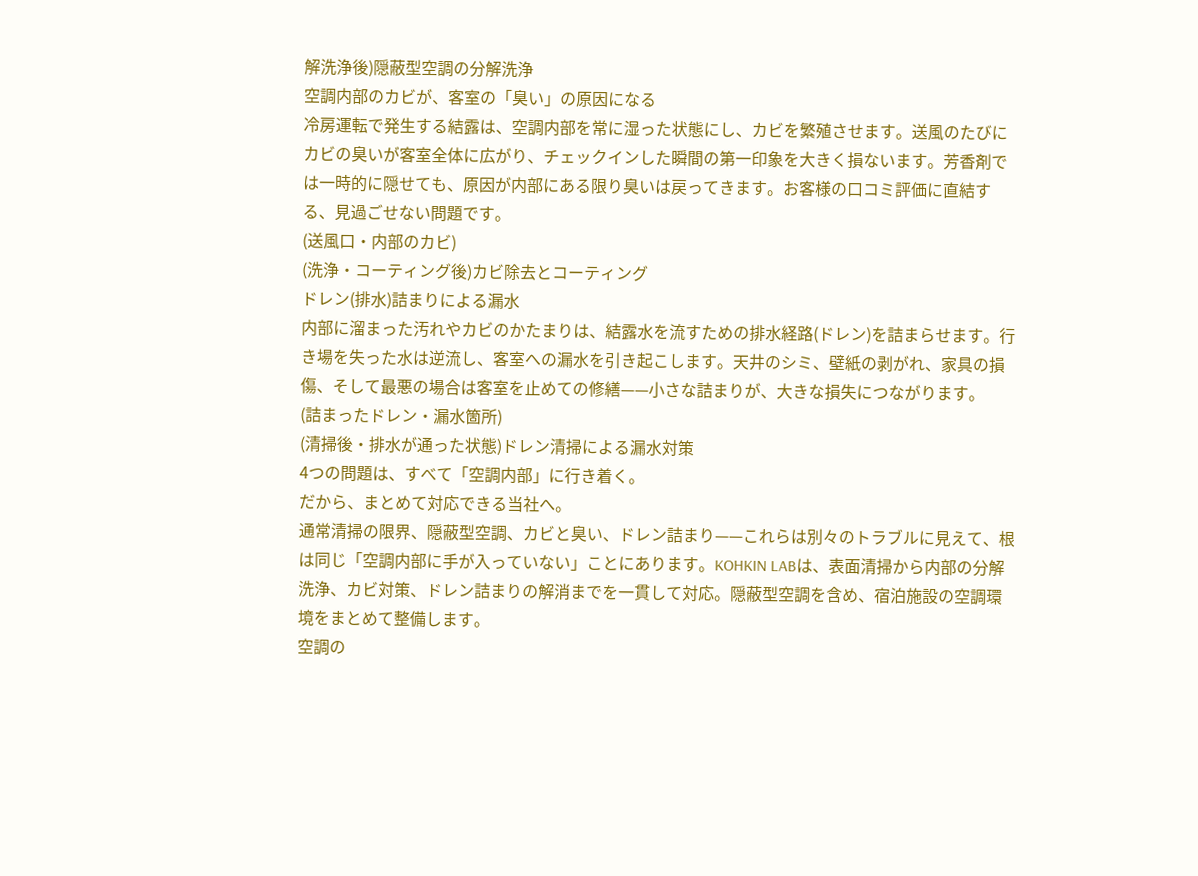解洗浄後)隠蔽型空調の分解洗浄
空調内部のカビが、客室の「臭い」の原因になる
冷房運転で発生する結露は、空調内部を常に湿った状態にし、カビを繁殖させます。送風のたびにカビの臭いが客室全体に広がり、チェックインした瞬間の第一印象を大きく損ないます。芳香剤では一時的に隠せても、原因が内部にある限り臭いは戻ってきます。お客様の口コミ評価に直結する、見過ごせない問題です。
(送風口・内部のカビ)
(洗浄・コーティング後)カビ除去とコーティング
ドレン(排水)詰まりによる漏水
内部に溜まった汚れやカビのかたまりは、結露水を流すための排水経路(ドレン)を詰まらせます。行き場を失った水は逆流し、客室への漏水を引き起こします。天井のシミ、壁紙の剥がれ、家具の損傷、そして最悪の場合は客室を止めての修繕——小さな詰まりが、大きな損失につながります。
(詰まったドレン・漏水箇所)
(清掃後・排水が通った状態)ドレン清掃による漏水対策
4つの問題は、すべて「空調内部」に行き着く。
だから、まとめて対応できる当社へ。
通常清掃の限界、隠蔽型空調、カビと臭い、ドレン詰まり——これらは別々のトラブルに見えて、根は同じ「空調内部に手が入っていない」ことにあります。KOHKIN LABは、表面清掃から内部の分解洗浄、カビ対策、ドレン詰まりの解消までを一貫して対応。隠蔽型空調を含め、宿泊施設の空調環境をまとめて整備します。
空調の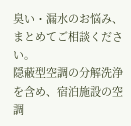臭い・漏水のお悩み、まとめてご相談ください。
隠蔽型空調の分解洗浄を含め、宿泊施設の空調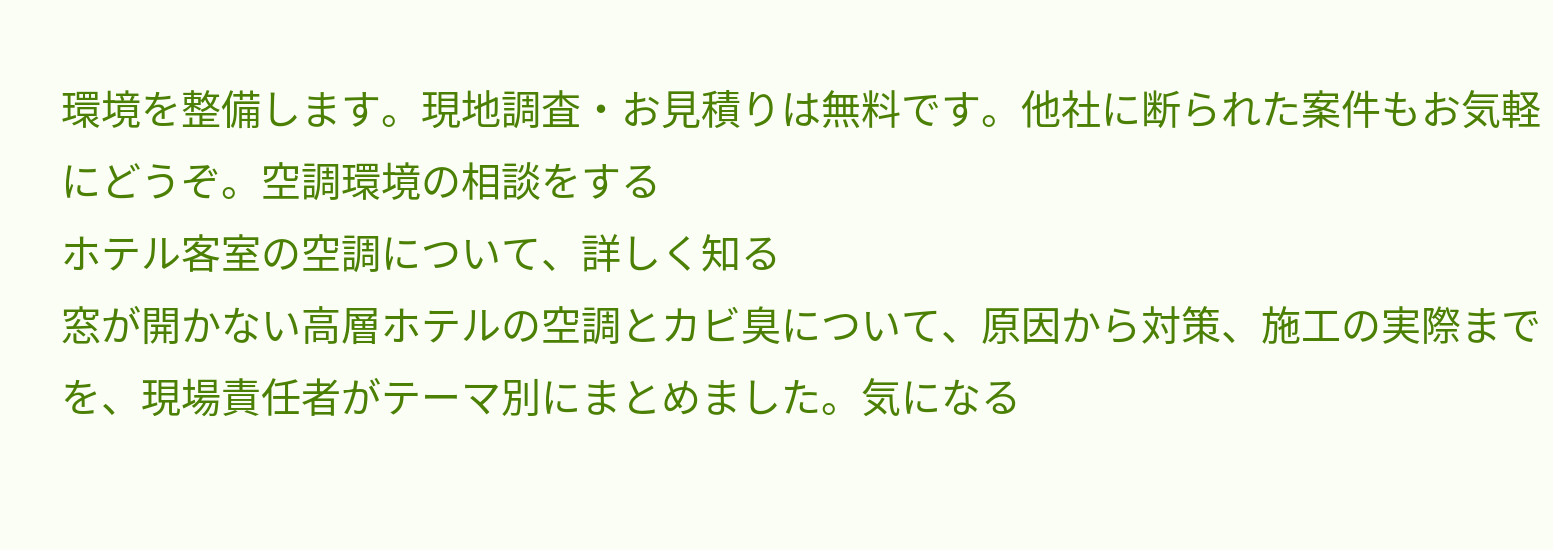環境を整備します。現地調査・お見積りは無料です。他社に断られた案件もお気軽にどうぞ。空調環境の相談をする
ホテル客室の空調について、詳しく知る
窓が開かない高層ホテルの空調とカビ臭について、原因から対策、施工の実際までを、現場責任者がテーマ別にまとめました。気になる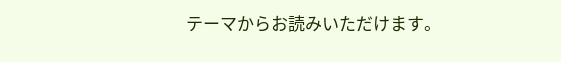テーマからお読みいただけます。